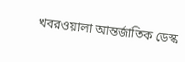খবরওয়ালা আন্তর্জাতিক ডেস্ক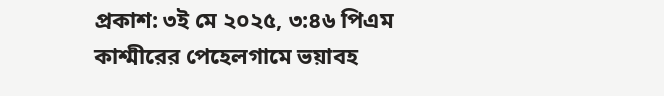প্রকাশ: ৩ই মে ২০২৫, ৩:৪৬ পিএম
কাশ্মীরের পেহেলগামে ভয়াবহ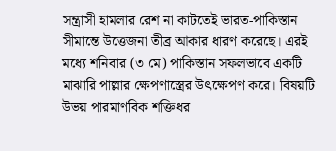সন্ত্রাসী হামলার রেশ না কাটতেই ভারত-পাকিস্তান সীমান্তে উত্তেজনা তীব্র আকার ধারণ করেছে। এরই মধ্যে শনিবার (৩ মে) পাকিস্তান সফলভাবে একটি মাঝারি পাল্লার ক্ষেপণাস্ত্রের উৎক্ষেপণ করে। বিষয়টি উভয় পারমাণবিক শক্তিধর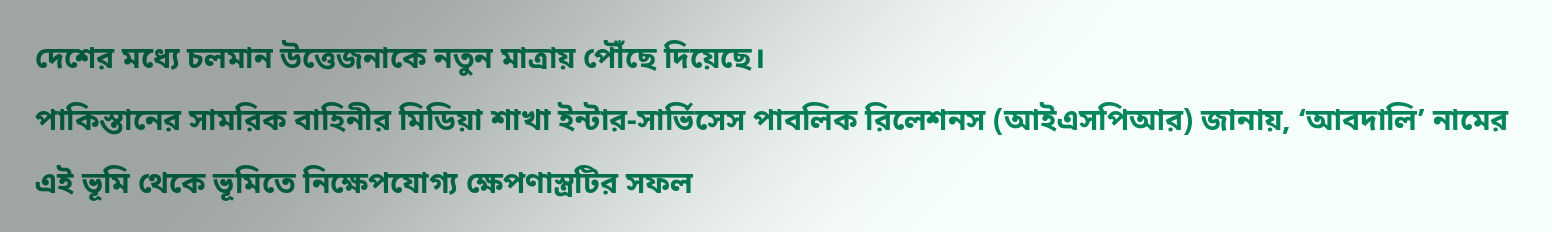দেশের মধ্যে চলমান উত্তেজনাকে নতুন মাত্রায় পৌঁছে দিয়েছে।
পাকিস্তানের সামরিক বাহিনীর মিডিয়া শাখা ইন্টার-সার্ভিসেস পাবলিক রিলেশনস (আইএসপিআর) জানায়, ‘আবদালি’ নামের এই ভূমি থেকে ভূমিতে নিক্ষেপযোগ্য ক্ষেপণাস্ত্রটির সফল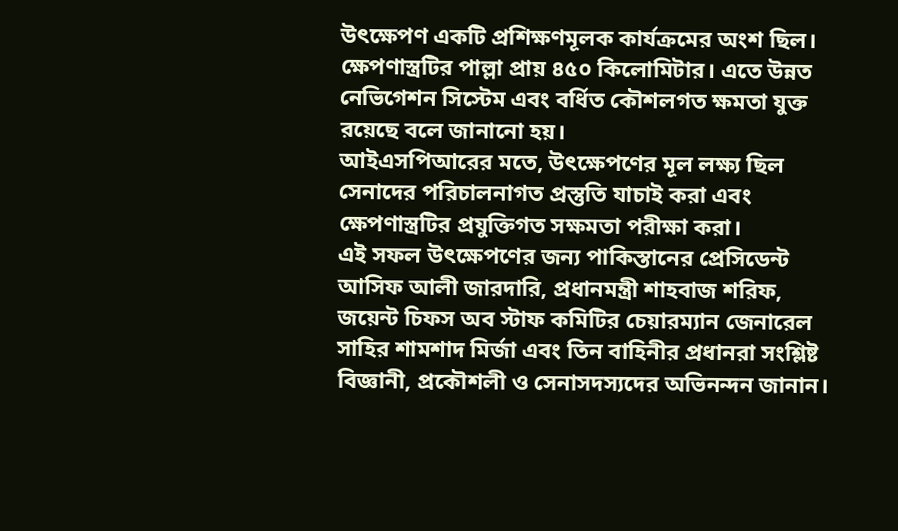উৎক্ষেপণ একটি প্রশিক্ষণমূলক কার্যক্রমের অংশ ছিল। ক্ষেপণাস্ত্রটির পাল্লা প্রায় ৪৫০ কিলোমিটার। এতে উন্নত নেভিগেশন সিস্টেম এবং বর্ধিত কৌশলগত ক্ষমতা যুক্ত রয়েছে বলে জানানো হয়।
আইএসপিআরের মতে, উৎক্ষেপণের মূল লক্ষ্য ছিল সেনাদের পরিচালনাগত প্রস্তুতি যাচাই করা এবং ক্ষেপণাস্ত্রটির প্রযুক্তিগত সক্ষমতা পরীক্ষা করা।
এই সফল উৎক্ষেপণের জন্য পাকিস্তানের প্রেসিডেন্ট আসিফ আলী জারদারি, প্রধানমন্ত্রী শাহবাজ শরিফ, জয়েন্ট চিফস অব স্টাফ কমিটির চেয়ারম্যান জেনারেল সাহির শামশাদ মির্জা এবং তিন বাহিনীর প্রধানরা সংশ্লিষ্ট বিজ্ঞানী, প্রকৌশলী ও সেনাসদস্যদের অভিনন্দন জানান।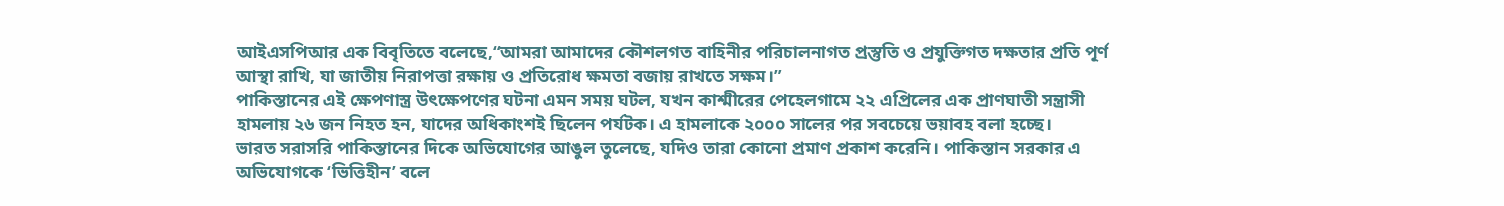আইএসপিআর এক বিবৃতিতে বলেছে,“আমরা আমাদের কৌশলগত বাহিনীর পরিচালনাগত প্রস্তুতি ও প্রযুক্তিগত দক্ষতার প্রতি পূর্ণ আস্থা রাখি, যা জাতীয় নিরাপত্তা রক্ষায় ও প্রতিরোধ ক্ষমতা বজায় রাখতে সক্ষম।”
পাকিস্তানের এই ক্ষেপণাস্ত্র উৎক্ষেপণের ঘটনা এমন সময় ঘটল, যখন কাশ্মীরের পেহেলগামে ২২ এপ্রিলের এক প্রাণঘাতী সন্ত্রাসী হামলায় ২৬ জন নিহত হন, যাদের অধিকাংশই ছিলেন পর্যটক। এ হামলাকে ২০০০ সালের পর সবচেয়ে ভয়াবহ বলা হচ্ছে।
ভারত সরাসরি পাকিস্তানের দিকে অভিযোগের আঙুল তুলেছে, যদিও তারা কোনো প্রমাণ প্রকাশ করেনি। পাকিস্তান সরকার এ অভিযোগকে ‘ভিত্তিহীন’ বলে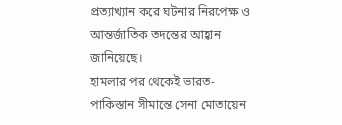প্রত্যাখ্যান করে ঘটনার নিরপেক্ষ ও আন্তর্জাতিক তদন্তের আহ্বান জানিয়েছে।
হামলার পর থেকেই ভারত-পাকিস্তান সীমান্তে সেনা মোতায়েন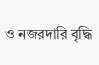ও নজরদারি বৃদ্ধি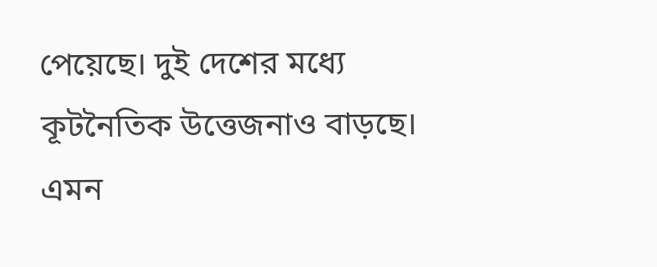পেয়েছে। দুই দেশের মধ্যে কূটনৈতিক উত্তেজনাও বাড়ছে। এমন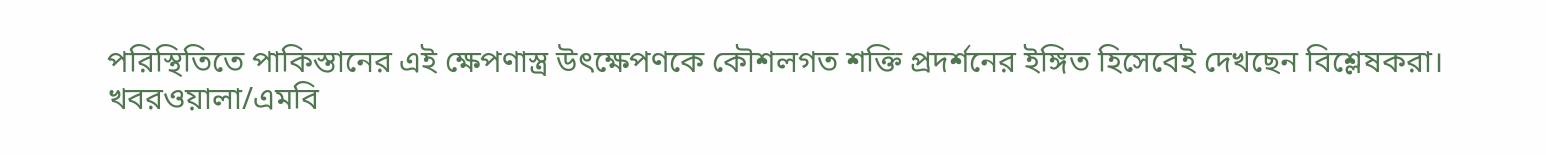পরিস্থিতিতে পাকিস্তানের এই ক্ষেপণাস্ত্র উৎক্ষেপণকে কৌশলগত শক্তি প্রদর্শনের ইঙ্গিত হিসেবেই দেখছেন বিশ্লেষকরা।
খবরওয়ালা/এমবি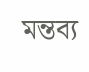মন্তব্য